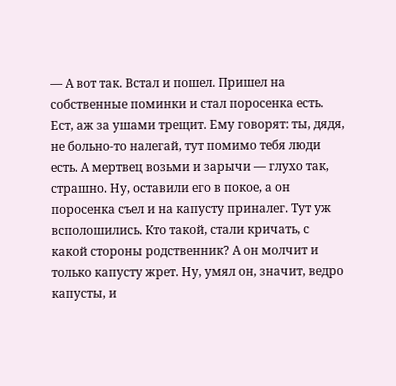— А вот так. Встал и пошел. Пришел на собственные поминки и стал поросенка есть. Ест, аж за ушами трещит. Ему говорят: ты, дядя, не больно-то налегай, тут помимо тебя люди есть. А мертвец возьми и зарычи — глухо так, страшно. Ну, оставили его в покое, а он поросенка съел и на капусту приналег. Тут уж всполошились. Кто такой, стали кричать, с какой стороны родственник? А он молчит и только капусту жрет. Ну, умял он, значит, ведро капусты, и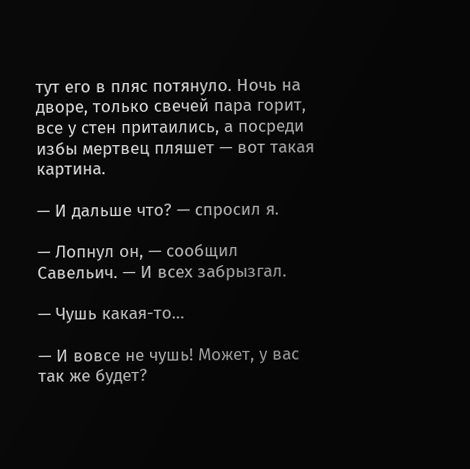тут его в пляс потянуло. Ночь на дворе, только свечей пара горит, все у стен притаились, а посреди избы мертвец пляшет — вот такая картина.

— И дальше что? — спросил я.

— Лопнул он, — сообщил Савельич. — И всех забрызгал.

— Чушь какая-то…

— И вовсе не чушь! Может, у вас так же будет?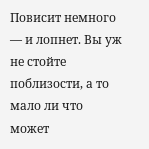Повисит немного — и лопнет. Вы уж не стойте поблизости, а то мало ли что может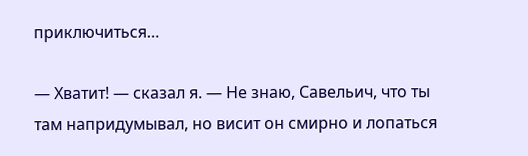приключиться…

— Хватит! — сказал я. — Не знаю, Савельич, что ты там напридумывал, но висит он смирно и лопаться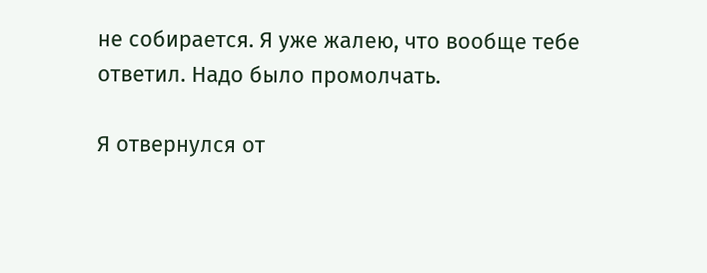не собирается. Я уже жалею, что вообще тебе ответил. Надо было промолчать.

Я отвернулся от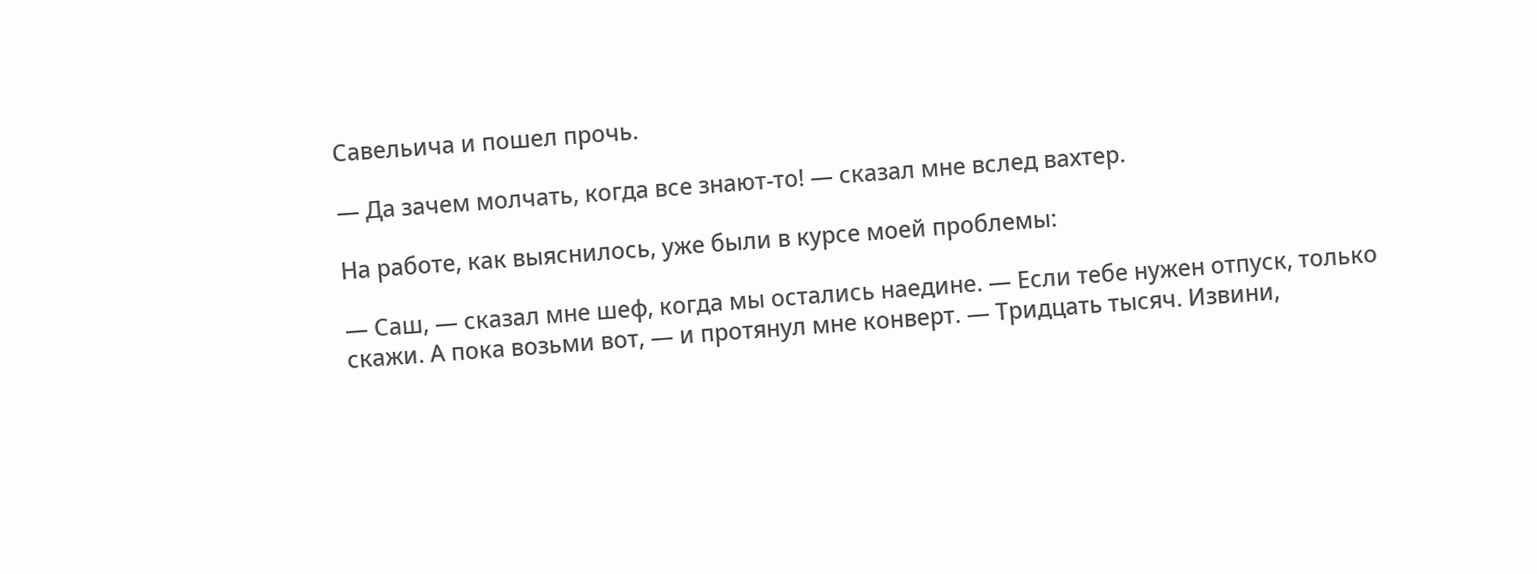Савельича и пошел прочь.

— Да зачем молчать, когда все знают-то! — сказал мне вслед вахтер.

На работе, как выяснилось, уже были в курсе моей проблемы:

— Саш, — сказал мне шеф, когда мы остались наедине. — Если тебе нужен отпуск, только скажи. А пока возьми вот, — и протянул мне конверт. — Тридцать тысяч. Извини,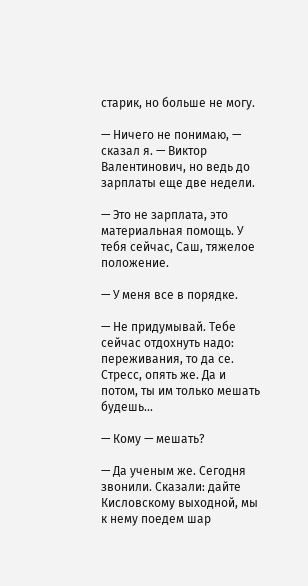старик, но больше не могу.

— Ничего не понимаю, — сказал я. — Виктор Валентинович, но ведь до зарплаты еще две недели.

— Это не зарплата, это материальная помощь. У тебя сейчас, Саш, тяжелое положение.

— У меня все в порядке.

— Не придумывай. Тебе сейчас отдохнуть надо: переживания, то да се. Стресс, опять же. Да и потом, ты им только мешать будешь…

— Кому — мешать?

— Да ученым же. Сегодня звонили. Сказали: дайте Кисловскому выходной, мы к нему поедем шар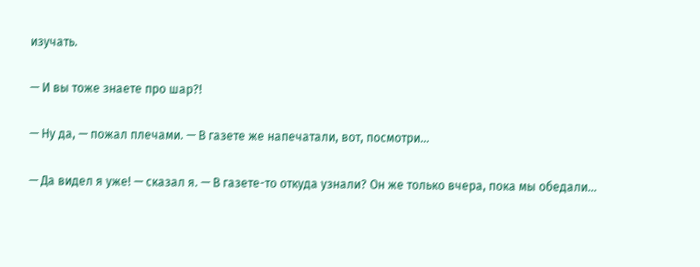изучать.

— И вы тоже знаете про шар?!

— Ну да, — пожал плечами. — В газете же напечатали, вот, посмотри…

— Да видел я уже! — сказал я. — В газете-то откуда узнали? Он же только вчера, пока мы обедали…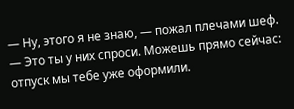— Ну, этого я не знаю, — пожал плечами шеф. — Это ты у них спроси. Можешь прямо сейчас: отпуск мы тебе уже оформили.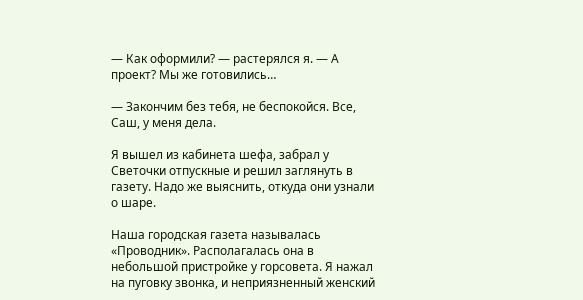— Как оформили? — растерялся я. — А проект? Мы же готовились…

— Закончим без тебя, не беспокойся. Все, Саш, у меня дела.

Я вышел из кабинета шефа, забрал у Светочки отпускные и решил заглянуть в газету. Надо же выяснить, откуда они узнали о шаре.

Наша городская газета называлась «Проводник». Располагалась она в небольшой пристройке у горсовета. Я нажал на пуговку звонка, и неприязненный женский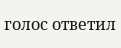голос ответил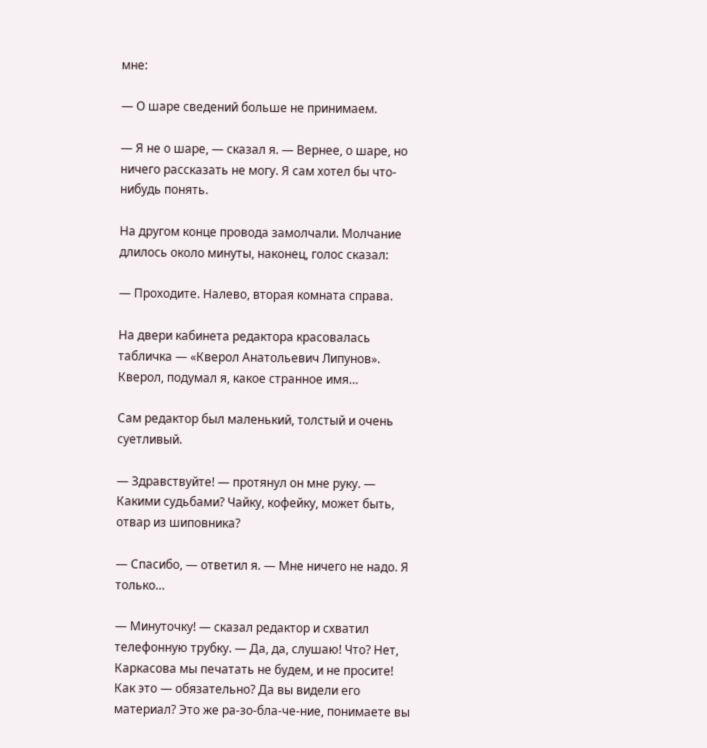мне:

— О шаре сведений больше не принимаем.

— Я не о шаре, — сказал я. — Вернее, о шаре, но ничего рассказать не могу. Я сам хотел бы что-нибудь понять.

На другом конце провода замолчали. Молчание длилось около минуты, наконец, голос сказал:

— Проходите. Налево, вторая комната справа.

На двери кабинета редактора красовалась табличка — «Кверол Анатольевич Липунов». Кверол, подумал я, какое странное имя…

Сам редактор был маленький, толстый и очень суетливый.

— Здравствуйте! — протянул он мне руку. — Какими судьбами? Чайку, кофейку, может быть, отвар из шиповника?

— Спасибо, — ответил я. — Мне ничего не надо. Я только…

— Минуточку! — сказал редактор и схватил телефонную трубку. — Да, да, слушаю! Что? Нет, Каркасова мы печатать не будем, и не просите! Как это — обязательно? Да вы видели его материал? Это же ра-зо-бла-че-ние, понимаете вы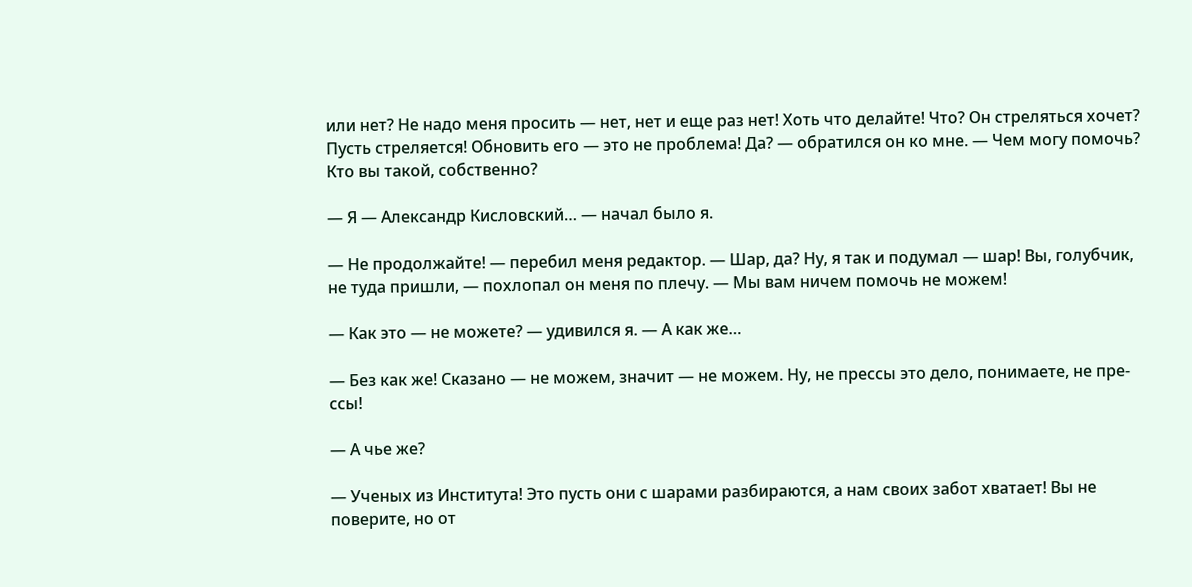или нет? Не надо меня просить — нет, нет и еще раз нет! Хоть что делайте! Что? Он стреляться хочет? Пусть стреляется! Обновить его — это не проблема! Да? — обратился он ко мне. — Чем могу помочь? Кто вы такой, собственно?

— Я — Александр Кисловский… — начал было я.

— Не продолжайте! — перебил меня редактор. — Шар, да? Ну, я так и подумал — шар! Вы, голубчик, не туда пришли, — похлопал он меня по плечу. — Мы вам ничем помочь не можем!

— Как это — не можете? — удивился я. — А как же…

— Без как же! Сказано — не можем, значит — не можем. Ну, не прессы это дело, понимаете, не пре-ссы!

— А чье же?

— Ученых из Института! Это пусть они с шарами разбираются, а нам своих забот хватает! Вы не поверите, но от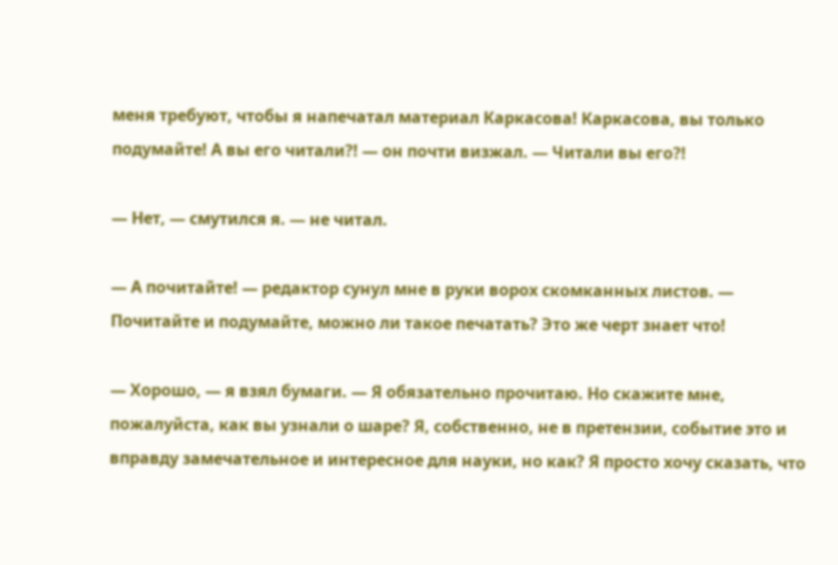меня требуют, чтобы я напечатал материал Каркасова! Каркасова, вы только подумайте! А вы его читали?! — он почти визжал. — Читали вы его?!

— Нет, — смутился я. — не читал.

— А почитайте! — редактор сунул мне в руки ворох скомканных листов. — Почитайте и подумайте, можно ли такое печатать? Это же черт знает что!

— Хорошо, — я взял бумаги. — Я обязательно прочитаю. Но скажите мне, пожалуйста, как вы узнали о шаре? Я, собственно, не в претензии, событие это и вправду замечательное и интересное для науки, но как? Я просто хочу сказать, что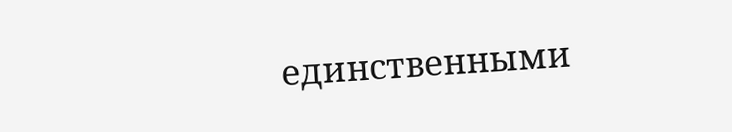единственными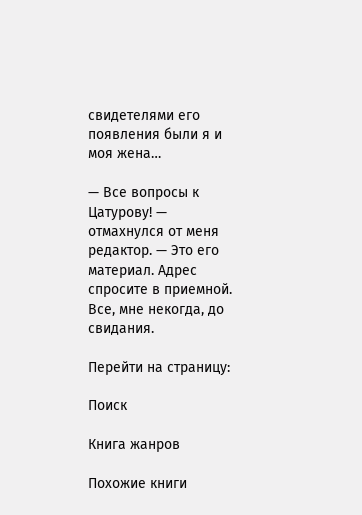свидетелями его появления были я и моя жена…

— Все вопросы к Цатурову! — отмахнулся от меня редактор. — Это его материал. Адрес спросите в приемной. Все, мне некогда, до свидания.

Перейти на страницу:

Поиск

Книга жанров

Похожие книги